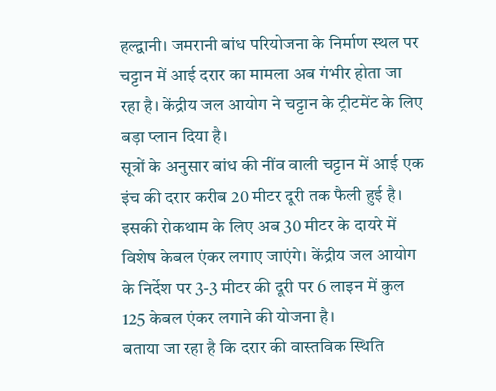हल्द्वानी। जमरानी बांध परियोजना के निर्माण स्थल पर चट्टान में आई दरार का मामला अब गंभीर होता जा रहा है। केंद्रीय जल आयोग ने चट्टान के ट्रीटमेंट के लिए बड़ा प्लान दिया है।
सूत्रों के अनुसार बांध की नींव वाली चट्टान में आई एक इंच की दरार करीब 20 मीटर दूरी तक फैली हुई है। इसकी रोकथाम के लिए अब 30 मीटर के दायरे में विशेष केबल एंकर लगाए जाएंगे। केंद्रीय जल आयोग के निर्देश पर 3-3 मीटर की दूरी पर 6 लाइन में कुल 125 केबल एंकर लगाने की योजना है।
बताया जा रहा है कि दरार की वास्तविक स्थिति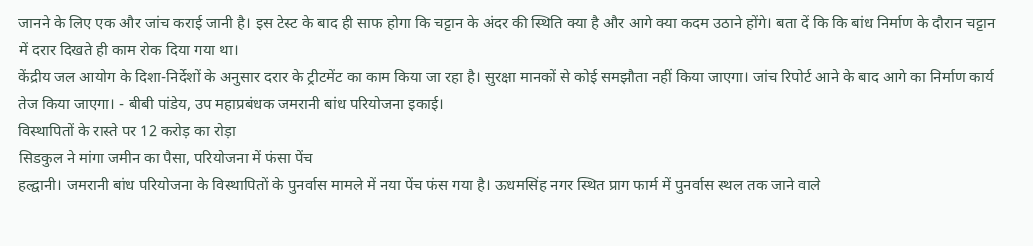जानने के लिए एक और जांच कराई जानी है। इस टेस्ट के बाद ही साफ होगा कि चट्टान के अंदर की स्थिति क्या है और आगे क्या कदम उठाने होंगे। बता दें कि कि बांध निर्माण के दौरान चट्टान में दरार दिखते ही काम रोक दिया गया था।
केंद्रीय जल आयोग के दिशा-निर्देशों के अनुसार दरार के ट्रीटमेंट का काम किया जा रहा है। सुरक्षा मानकों से कोई समझौता नहीं किया जाएगा। जांच रिपोर्ट आने के बाद आगे का निर्माण कार्य तेज किया जाएगा। - बीबी पांडेय, उप महाप्रबंधक जमरानी बांध परियोजना इकाई।
विस्थापितों के रास्ते पर 12 करोड़ का रोड़ा
सिडकुल ने मांगा जमीन का पैसा, परियोजना में फंसा पेंच
हल्द्वानी। जमरानी बांध परियोजना के विस्थापितों के पुनर्वास मामले में नया पेंच फंस गया है। ऊधमसिंह नगर स्थित प्राग फार्म में पुनर्वास स्थल तक जाने वाले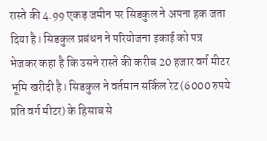रास्ते की 4.99 एकड़ जमीन पर सिडकुल ने अपना हक जता दिया है। सिडकुल प्रबंधन ने परियोजना इकाई को पत्र भेजकर कहा है कि उसने रास्ते की करीब 20 हजार वर्ग मीटर भूमि खरीदी है। सिडकुल ने वर्तमान सर्किल रेट (6000 रुपये प्रति वर्ग मीटर) के हिसाब से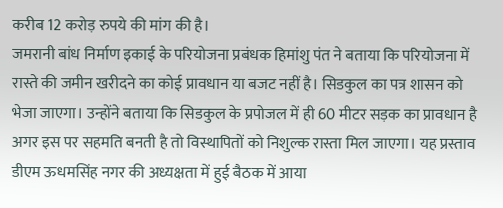करीब 12 करोड़ रुपये की मांग की है।
जमरानी बांध निर्माण इकाई के परियोजना प्रबंधक हिमांशु पंत ने बताया कि परियोजना में रास्ते की जमीन खरीदने का कोई प्रावधान या बजट नहीं है। सिडकुल का पत्र शासन को भेजा जाएगा। उन्होंने बताया कि सिडकुल के प्रपोजल में ही 60 मीटर सड़क का प्रावधान है अगर इस पर सहमति बनती है तो विस्थापितों को निशुल्क रास्ता मिल जाएगा। यह प्रस्ताव डीएम ऊधमसिंह नगर की अध्यक्षता में हुई बैठक में आया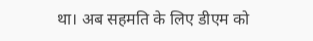था। अब सहमति के लिए डीएम को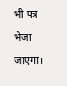भी पत्र भेजा जाएगा।